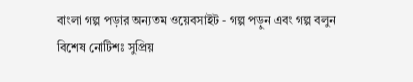বাংলা গল্প পড়ার অন্যতম ওয়েবসাইট - গল্প পড়ুন এবং গল্প বলুন
বিশেষ নোটিশঃ সুপ্রিয়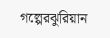গল্পেরঝুরিয়ান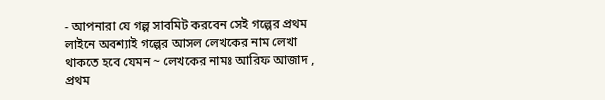- আপনারা যে গল্প সাবমিট করবেন সেই গল্পের প্রথম লাইনে অবশ্যাই গল্পের আসল লেখকের নাম লেখা থাকতে হবে যেমন ~ লেখকের নামঃ আরিফ আজাদ , প্রথম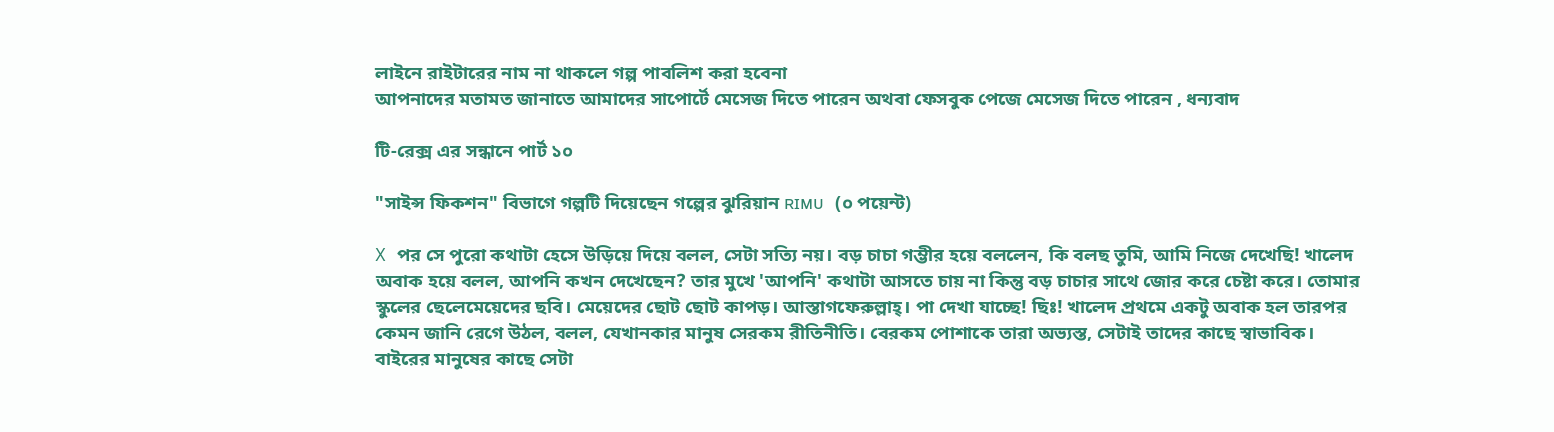লাইনে রাইটারের নাম না থাকলে গল্প পাবলিশ করা হবেনা
আপনাদের মতামত জানাতে আমাদের সাপোর্টে মেসেজ দিতে পারেন অথবা ফেসবুক পেজে মেসেজ দিতে পারেন , ধন্যবাদ

টি-রেক্স এর সন্ধানে পার্ট ১০

"সাইন্স ফিকশন" বিভাগে গল্পটি দিয়েছেন গল্পের ঝুরিয়ান ʀɪᴍᴜ (০ পয়েন্ট)

X পর সে পুরো কথাটা হেসে উড়িয়ে দিয়ে বলল, সেটা সত্যি নয়। বড় চাচা গম্ভীর হয়ে বললেন, কি বলছ তুমি, আমি নিজে দেখেছি! খালেদ অবাক হয়ে বলল, আপনি কখন দেখেছেন? তার মুখে 'আপনি' কথাটা আসতে চায় না কিন্তু বড় চাচার সাথে জোর করে চেষ্টা করে। তোমার স্কুলের ছেলেমেয়েদের ছবি। মেয়েদের ছোট ছোট কাপড়। আস্তাগফেরুল্লাহ্। পা দেখা যাচ্ছে! ছিঃ! খালেদ প্রথমে একটু অবাক হল তারপর কেমন জানি রেগে উঠল, বলল, যেখানকার মানুষ সেরকম রীতিনীতি। বেরকম পোশাকে তারা অভ্যস্ত, সেটাই তাদের কাছে স্বাভাবিক। বাইরের মানুষের কাছে সেটা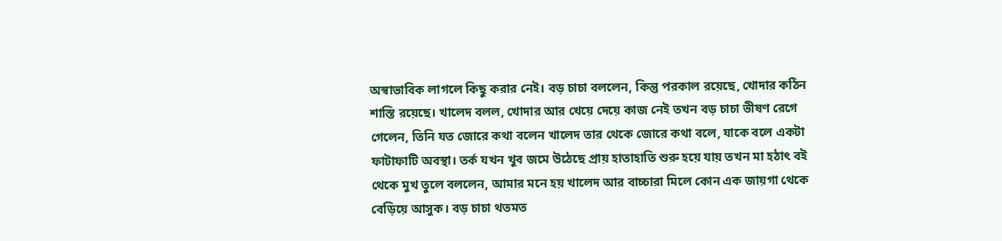অস্বাভাবিক লাগলে কিছু করার নেই। বড় চাচা বললেন, কিন্তু পরকাল রয়েছে, খোদার কঠিন শাস্তি রয়েছে। খালেদ বলল, খোদার আর খেয়ে দেয়ে কাজ নেই তখন বড় চাচা ভীষণ রেগে গেলেন, তিনি যত জোরে কথা বলেন খালেদ তার থেকে জোরে কথা বলে, যাকে বলে একটা ফাটাফাটি অবস্থা। তর্ক যখন খুব জমে উঠেছে প্রায় হাতাহাতি শুরু হয়ে যায় তখন মা হঠাৎ বই থেকে মুখ তুলে বললেন, আমার মনে হয় খালেদ আর বাচ্চারা মিলে কোন এক জায়গা থেকে বেড়িয়ে আসুক। বড় চাচা থতমত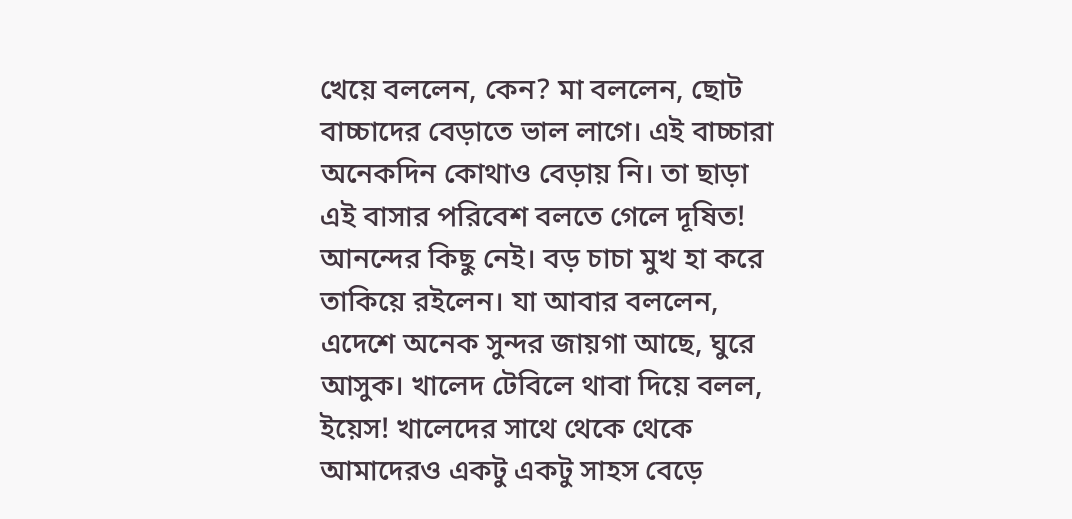খেয়ে বললেন, কেন? মা বললেন, ছোট বাচ্চাদের বেড়াতে ভাল লাগে। এই বাচ্চারা অনেকদিন কোথাও বেড়ায় নি। তা ছাড়া এই বাসার পরিবেশ বলতে গেলে দূষিত! আনন্দের কিছু নেই। বড় চাচা মুখ হা করে তাকিয়ে রইলেন। যা আবার বললেন, এদেশে অনেক সুন্দর জায়গা আছে, ঘুরে আসুক। খালেদ টেবিলে থাবা দিয়ে বলল, ইয়েস! খালেদের সাথে থেকে থেকে আমাদেরও একটু একটু সাহস বেড়ে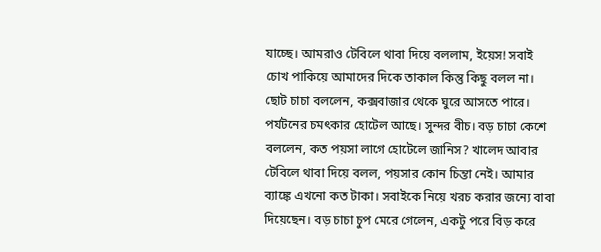যাচ্ছে। আমরাও টেবিলে থাবা দিয়ে বললাম, ইয়েস! সবাই চোখ পাকিয়ে আমাদের দিকে তাকাল কিন্তু কিছু বলল না। ছোট চাচা বললেন, কক্সবাজার থেকে ঘুরে আসতে পারে। পর্যটনের চমৎকার হোটেল আছে। সুন্দর বীচ। বড় চাচা কেশে বললেন, কত পয়সা লাগে হোটেলে জানিস? খালেদ আবার টেবিলে থাবা দিয়ে বলল, পয়সার কোন চিন্তা নেই। আমার ব্যাঙ্কে এখনো কত টাকা। সবাইকে নিয়ে খরচ করার জন্যে বাবা দিয়েছেন। বড় চাচা চুপ মেরে গেলেন, একটু পরে বিড় করে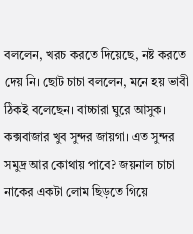বললেন, খরচ করতে দিয়েছে, নষ্ট করতে দেয় নি। ছোট চাচা বললেন, মনে হয় ভাবী ঠিকই বলেছেন। বাচ্চারা ঘুরে আসুক। কক্সবাজার খুব সুন্দর জায়গা। এত সুন্দর সমুদ্র আর কোথায় পাবে? জয়নাল চাচা নাকের একটা লোম ছিড়তে গিয়ে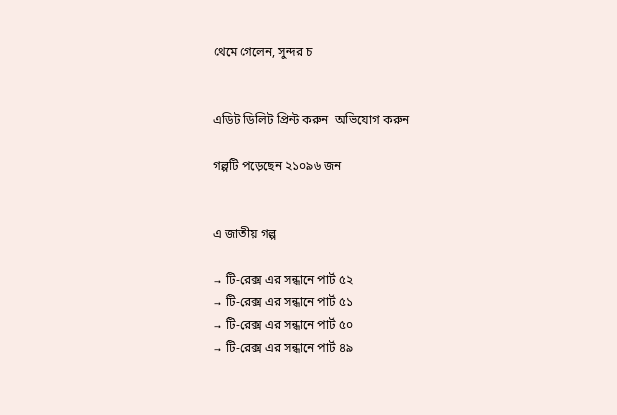থেমে গেলেন, সুন্দর চ


এডিট ডিলিট প্রিন্ট করুন  অভিযোগ করুন

গল্পটি পড়েছেন ২১০৯৬ জন


এ জাতীয় গল্প

→ টি-রেক্স এর সন্ধানে পার্ট ৫২
→ টি-রেক্স এর সন্ধানে পার্ট ৫১
→ টি-রেক্স এর সন্ধানে পার্ট ৫০
→ টি-রেক্স এর সন্ধানে পার্ট ৪৯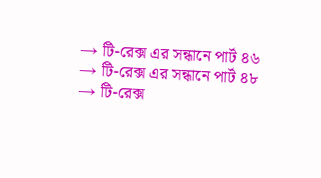→ টি-রেক্স এর সন্ধানে পার্ট ৪৬
→ টি-রেক্স এর সন্ধানে পার্ট ৪৮
→ টি-রেক্স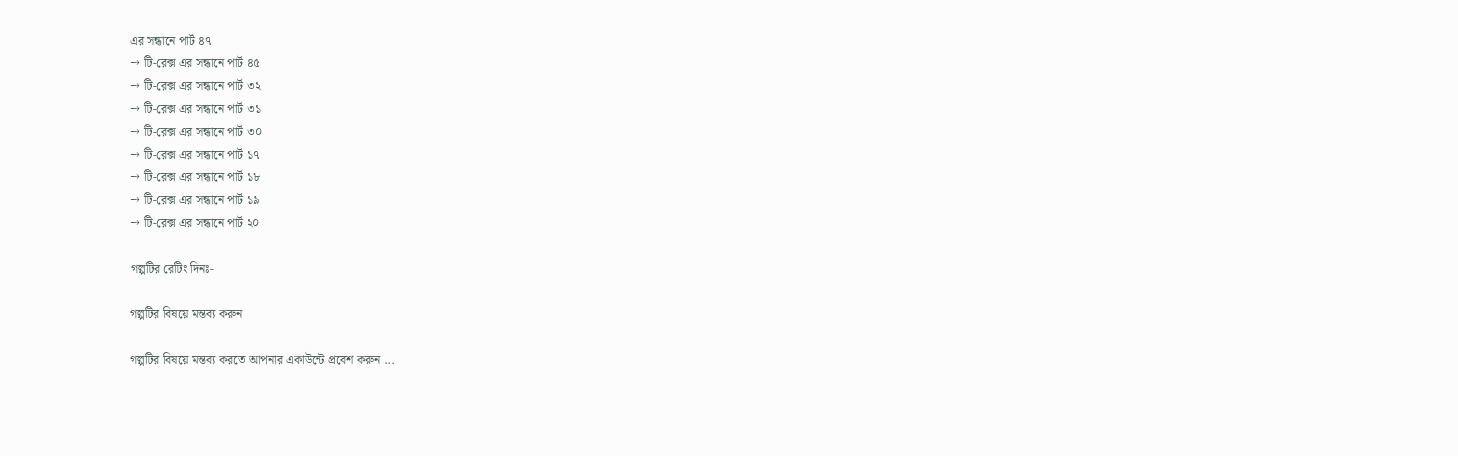এর সন্ধানে পার্ট ৪৭
→ টি-রেক্স এর সন্ধানে পার্ট ৪৫
→ টি-রেক্স এর সন্ধানে পার্ট ৩২
→ টি-রেক্স এর সন্ধানে পার্ট ৩১
→ টি-রেক্স এর সন্ধানে পার্ট ৩০
→ টি-রেক্স এর সন্ধানে পার্ট ১৭
→ টি-রেক্স এর সন্ধানে পার্ট ১৮
→ টি-রেক্স এর সন্ধানে পার্ট ১৯
→ টি-রেক্স এর সন্ধানে পার্ট ২০

গল্পটির রেটিং দিনঃ-

গল্পটির বিষয়ে মন্তব্য করুন

গল্পটির বিষয়ে মন্তব্য করতে আপনার একাউন্টে প্রবেশ করুন ...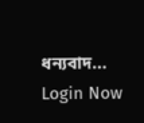ধন্যবাদ... Login Now